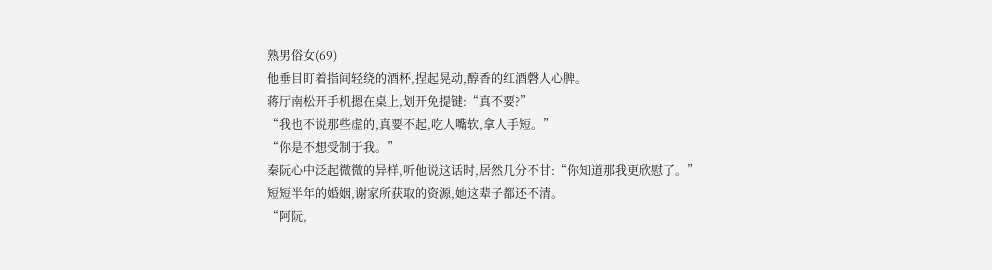熟男俗女(69)
他垂目盯着指间轻绕的酒杯,捏起晃动,醇香的红酒磬人心脾。
蒋厅南松开手机摁在桌上,划开免提键:“真不要?”
“我也不说那些虚的,真要不起,吃人嘴软,拿人手短。”
“你是不想受制于我。”
秦阮心中泛起微微的异样,听他说这话时,居然几分不甘:“你知道那我更欣慰了。”
短短半年的婚姻,谢家所获取的资源,她这辈子都还不清。
“阿阮,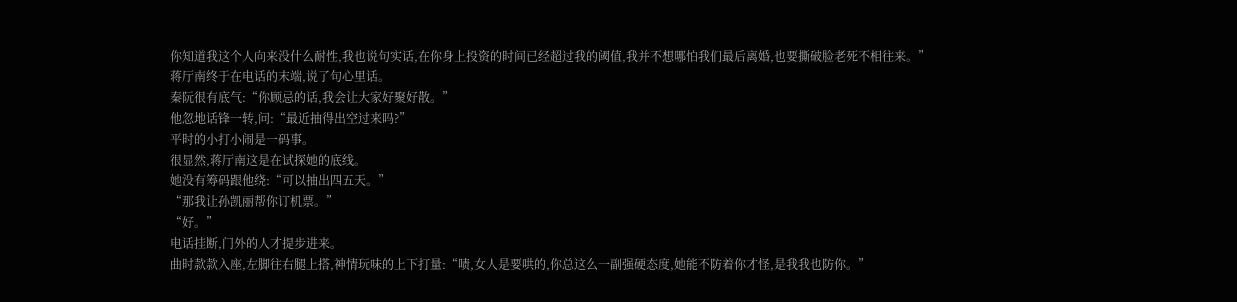你知道我这个人向来没什么耐性,我也说句实话,在你身上投资的时间已经超过我的阈值,我并不想哪怕我们最后离婚,也要撕破脸老死不相往来。”
蒋厅南终于在电话的末端,说了句心里话。
秦阮很有底气:“你顾忌的话,我会让大家好聚好散。”
他忽地话锋一转,问:“最近抽得出空过来吗?”
平时的小打小闹是一码事。
很显然,蒋厅南这是在试探她的底线。
她没有筹码跟他绕:“可以抽出四五天。”
“那我让孙凯丽帮你订机票。”
“好。”
电话挂断,门外的人才提步进来。
曲时款款入座,左脚往右腿上搭,神情玩味的上下打量:“啧,女人是要哄的,你总这么一副强硬态度,她能不防着你才怪,是我我也防你。”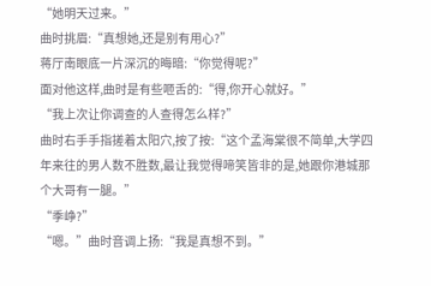“她明天过来。”
曲时挑眉:“真想她,还是别有用心?”
蒋厅南眼底一片深沉的晦暗:“你觉得呢?”
面对他这样,曲时是有些咂舌的:“得,你开心就好。”
“我上次让你调查的人查得怎么样?”
曲时右手手指搓着太阳穴,按了按:“这个孟海棠很不简单,大学四年来往的男人数不胜数,最让我觉得啼笑皆非的是,她跟你港城那个大哥有一腿。”
“季峥?”
“嗯。”曲时音调上扬:“我是真想不到。”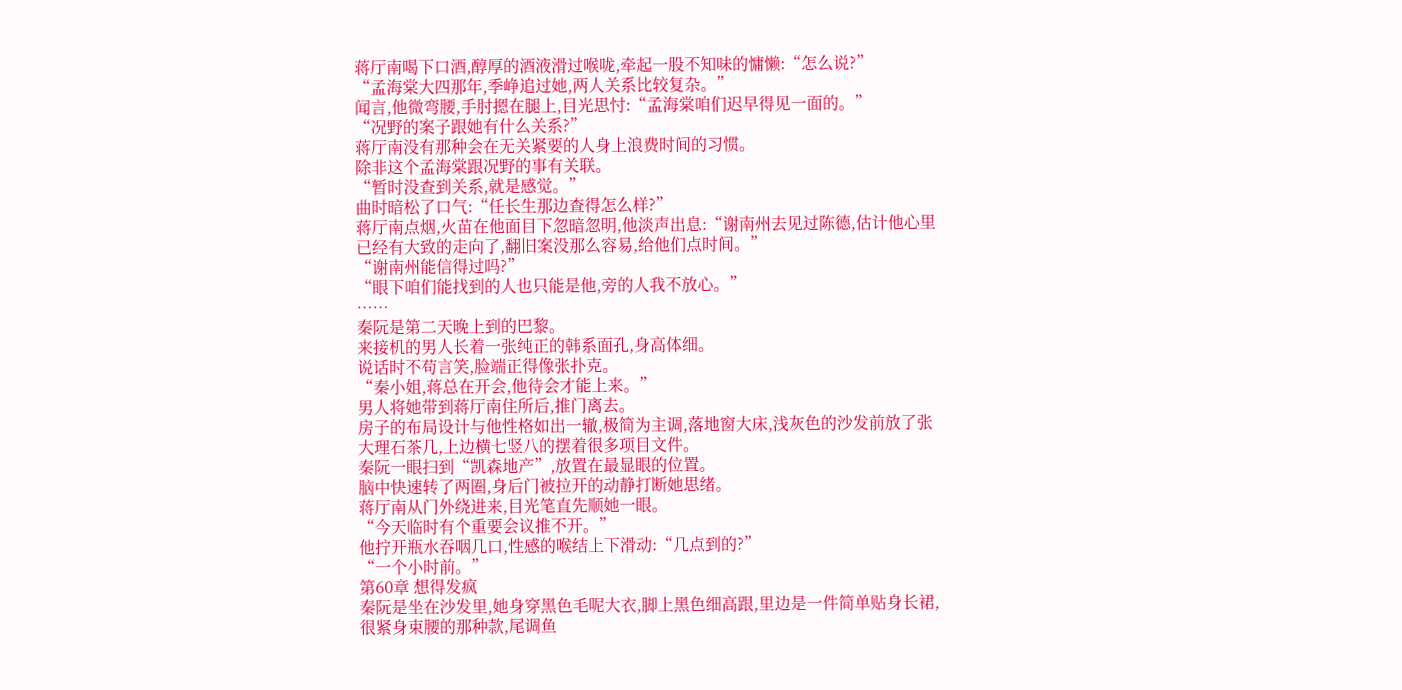蒋厅南喝下口酒,醇厚的酒液滑过喉咙,牵起一股不知味的慵懒:“怎么说?”
“孟海棠大四那年,季峥追过她,两人关系比较复杂。”
闻言,他微弯腰,手肘摁在腿上,目光思忖:“孟海棠咱们迟早得见一面的。”
“况野的案子跟她有什么关系?”
蒋厅南没有那种会在无关紧要的人身上浪费时间的习惯。
除非这个孟海棠跟况野的事有关联。
“暂时没查到关系,就是感觉。”
曲时暗松了口气:“任长生那边查得怎么样?”
蒋厅南点烟,火苗在他面目下忽暗忽明,他淡声出息:“谢南州去见过陈德,估计他心里已经有大致的走向了,翻旧案没那么容易,给他们点时间。”
“谢南州能信得过吗?”
“眼下咱们能找到的人也只能是他,旁的人我不放心。”
……
秦阮是第二天晚上到的巴黎。
来接机的男人长着一张纯正的韩系面孔,身高体细。
说话时不苟言笑,脸端正得像张扑克。
“秦小姐,蒋总在开会,他待会才能上来。”
男人将她带到蒋厅南住所后,推门离去。
房子的布局设计与他性格如出一辙,极简为主调,落地窗大床,浅灰色的沙发前放了张大理石茶几,上边横七竖八的摆着很多项目文件。
秦阮一眼扫到“凯森地产”,放置在最显眼的位置。
脑中快速转了两圈,身后门被拉开的动静打断她思绪。
蒋厅南从门外绕进来,目光笔直先顺她一眼。
“今天临时有个重要会议推不开。”
他拧开瓶水吞咽几口,性感的喉结上下滑动:“几点到的?”
“一个小时前。”
第60章 想得发疯
秦阮是坐在沙发里,她身穿黑色毛呢大衣,脚上黑色细高跟,里边是一件简单贴身长裙,很紧身束腰的那种款,尾调鱼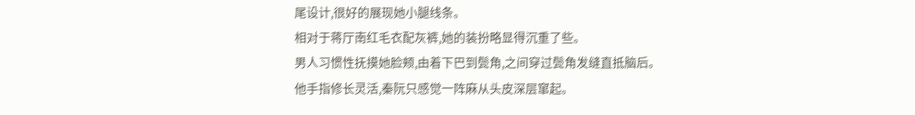尾设计,很好的展现她小腿线条。
相对于蒋厅南红毛衣配灰裤,她的装扮略显得沉重了些。
男人习惯性抚摸她脸颊,由着下巴到鬓角,之间穿过鬓角发缝直抵脑后。
他手指修长灵活,秦阮只感觉一阵麻从头皮深层窜起。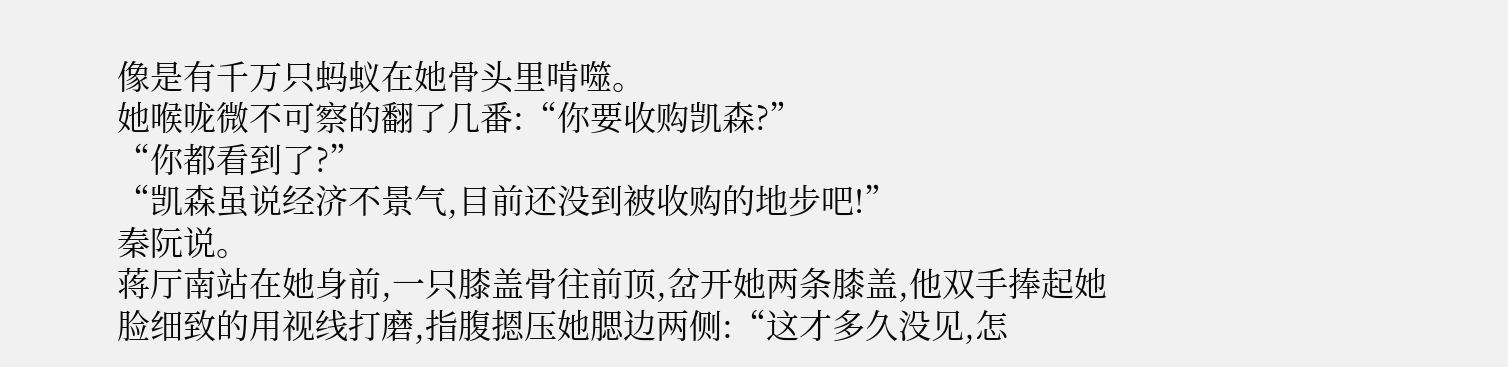像是有千万只蚂蚁在她骨头里啃噬。
她喉咙微不可察的翻了几番:“你要收购凯森?”
“你都看到了?”
“凯森虽说经济不景气,目前还没到被收购的地步吧!”
秦阮说。
蒋厅南站在她身前,一只膝盖骨往前顶,岔开她两条膝盖,他双手捧起她脸细致的用视线打磨,指腹摁压她腮边两侧:“这才多久没见,怎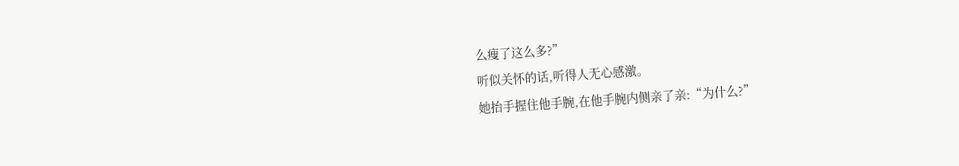么瘦了这么多?”
听似关怀的话,听得人无心感激。
她抬手握住他手腕,在他手腕内侧亲了亲:“为什么?”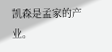凯森是孟家的产业。